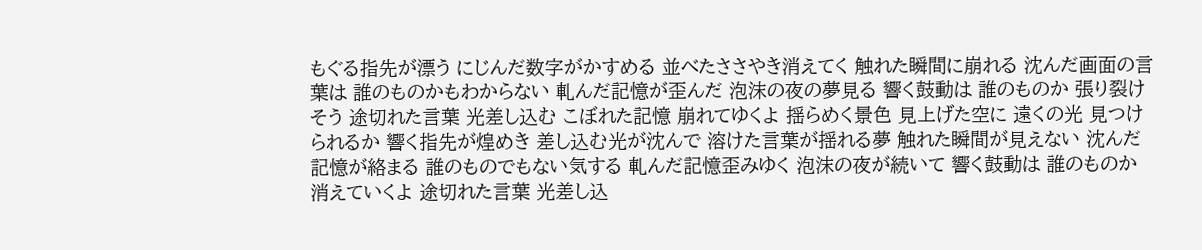もぐる指先が漂う にじんだ数字がかすめる 並べたささやき消えてく 触れた瞬間に崩れる 沈んだ画面の言葉は 誰のものかもわからない 軋んだ記憶が歪んだ 泡沫の夜の夢見る 響く鼓動は 誰のものか 張り裂けそう 途切れた言葉 光差し込む こぼれた記憶 崩れてゆくよ 揺らめく景色 見上げた空に 遠くの光 見つけられるか 響く指先が煌めき 差し込む光が沈んで 溶けた言葉が揺れる夢 触れた瞬間が見えない 沈んだ記憶が絡まる 誰のものでもない気する 軋んだ記憶歪みゆく 泡沫の夜が続いて 響く鼓動は 誰のものか 消えていくよ 途切れた言葉 光差し込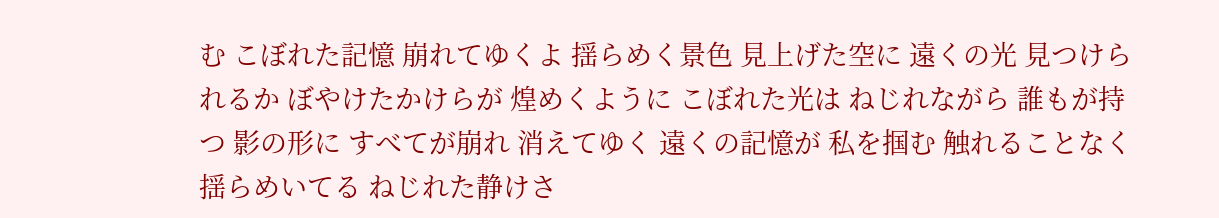む こぼれた記憶 崩れてゆくよ 揺らめく景色 見上げた空に 遠くの光 見つけられるか ぼやけたかけらが 煌めくように こぼれた光は ねじれながら 誰もが持つ 影の形に すべてが崩れ 消えてゆく 遠くの記憶が 私を掴む 触れることなく 揺らめいてる ねじれた静けさ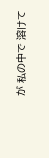が 私の中で 溶けて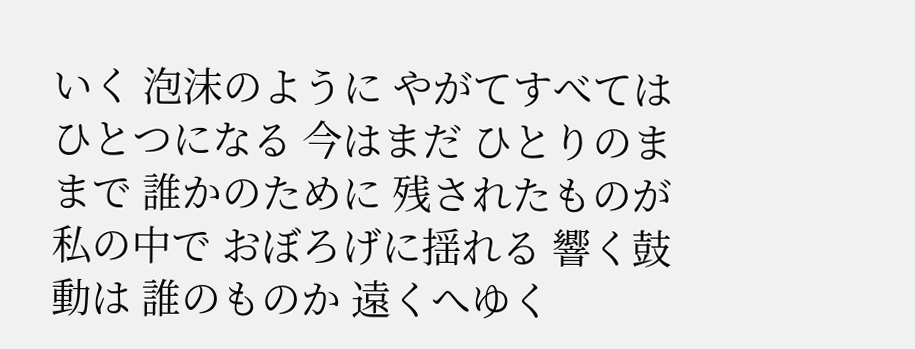いく 泡沫のように やがてすべては ひとつになる 今はまだ ひとりのままで 誰かのために 残されたものが 私の中で おぼろげに揺れる 響く鼓動は 誰のものか 遠くへゆく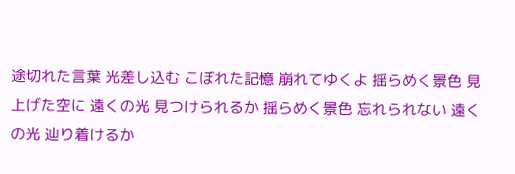途切れた言葉 光差し込む こぼれた記憶 崩れてゆくよ 揺らめく景色 見上げた空に 遠くの光 見つけられるか 揺らめく景色 忘れられない 遠くの光 辿り着けるか